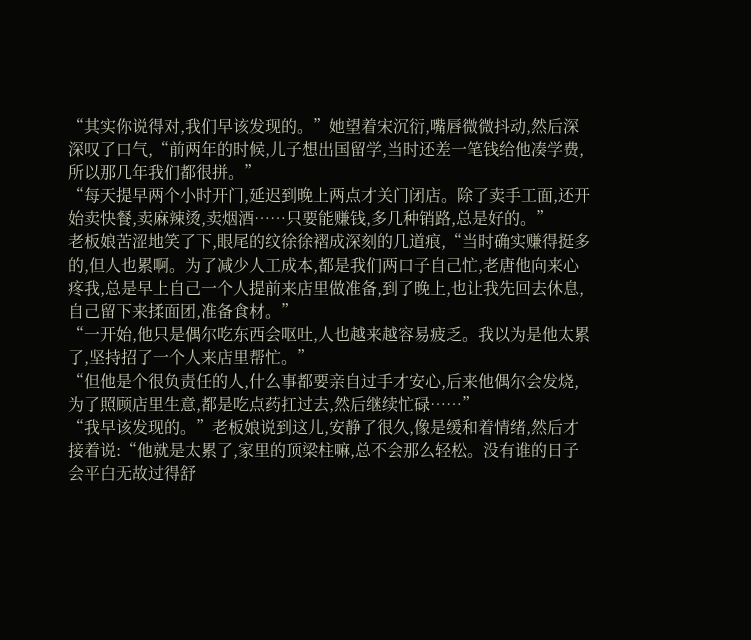“其实你说得对,我们早该发现的。”她望着宋沉衍,嘴唇微微抖动,然后深深叹了口气,“前两年的时候,儿子想出国留学,当时还差一笔钱给他凑学费,所以那几年我们都很拼。”
“每天提早两个小时开门,延迟到晚上两点才关门闭店。除了卖手工面,还开始卖快餐,卖麻辣烫,卖烟酒……只要能赚钱,多几种销路,总是好的。”
老板娘苦涩地笑了下,眼尾的纹徐徐褶成深刻的几道痕,“当时确实赚得挺多的,但人也累啊。为了减少人工成本,都是我们两口子自己忙,老唐他向来心疼我,总是早上自己一个人提前来店里做准备,到了晚上,也让我先回去休息,自己留下来揉面团,准备食材。”
“一开始,他只是偶尔吃东西会呕吐,人也越来越容易疲乏。我以为是他太累了,坚持招了一个人来店里帮忙。”
“但他是个很负责任的人,什么事都要亲自过手才安心,后来他偶尔会发烧,为了照顾店里生意,都是吃点药扛过去,然后继续忙碌……”
“我早该发现的。”老板娘说到这儿,安静了很久,像是缓和着情绪,然后才接着说:“他就是太累了,家里的顶梁柱嘛,总不会那么轻松。没有谁的日子会平白无故过得舒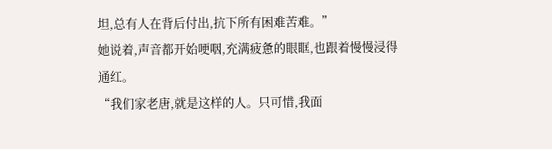坦,总有人在背后付出,抗下所有困难苦难。”
她说着,声音都开始哽咽,充满疲惫的眼眶,也跟着慢慢浸得通红。
“我们家老唐,就是这样的人。只可惜,我面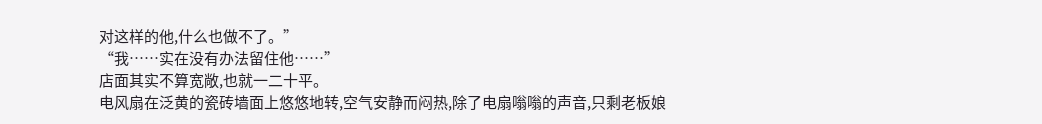对这样的他,什么也做不了。”
“我……实在没有办法留住他……”
店面其实不算宽敞,也就一二十平。
电风扇在泛黄的瓷砖墙面上悠悠地转,空气安静而闷热,除了电扇嗡嗡的声音,只剩老板娘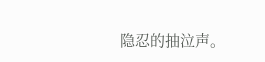隐忍的抽泣声。